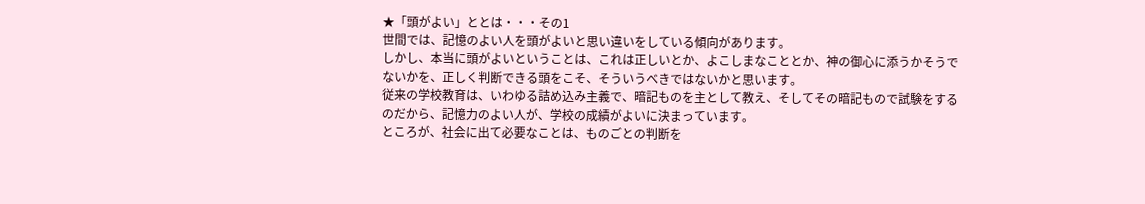★「頭がよい」ととは・・・その1
世間では、記憶のよい人を頭がよいと思い違いをしている傾向があります。
しかし、本当に頭がよいということは、これは正しいとか、よこしまなこととか、神の御心に添うかそうでないかを、正しく判断できる頭をこそ、そういうべきではないかと思います。
従来の学校教育は、いわゆる詰め込み主義で、暗記ものを主として教え、そしてその暗記もので試験をするのだから、記憶力のよい人が、学校の成績がよいに決まっています。
ところが、社会に出て必要なことは、ものごとの判断を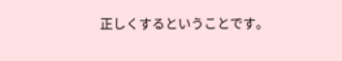正しくするということです。